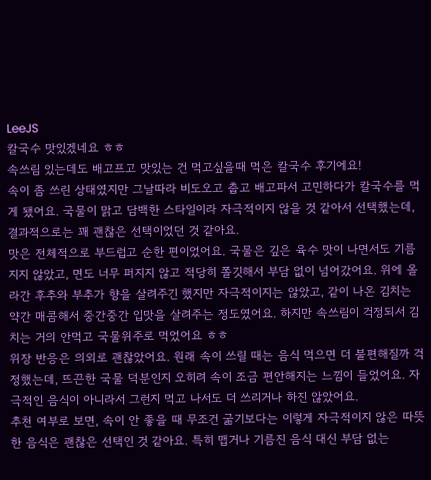LeeJS
칼국수 맛있겠네요 ㅎㅎ
속쓰림 있는데도 배고프고 맛있는 건 먹고싶을때 먹은 칼국수 후기에요!
속이 좀 쓰린 상태였지만 그날따라 비도오고 춥고 배고파서 고민하다가 칼국수를 먹게 됐어요. 국물이 맑고 담백한 스타일이라 자극적이지 않을 것 같아서 선택했는데, 결과적으로는 꽤 괜찮은 선택이었던 것 같아요.
맛은 전체적으로 부드럽고 순한 편이었어요. 국물은 깊은 육수 맛이 나면서도 기름지지 않았고, 면도 너무 퍼지지 않고 적당히 쫄깃해서 부담 없이 넘어갔어요. 위에 올라간 후추와 부추가 향을 살려주긴 했지만 자극적이지는 않았고, 같이 나온 김치는 약간 매콤해서 중간중간 입맛을 살려주는 정도였어요. 하지만 속쓰림이 걱정되서 김치는 거의 안먹고 국물위주로 먹었어요 ㅎㅎ
위장 반응은 의외로 괜찮았어요. 원래 속이 쓰릴 때는 음식 먹으면 더 불편해질까 걱정했는데, 뜨끈한 국물 덕분인지 오히려 속이 조금 편안해지는 느낌이 들었어요. 자극적인 음식이 아니라서 그런지 먹고 나서도 더 쓰리거나 하진 않았어요.
추천 여부로 보면, 속이 안 좋을 때 무조건 굶기보다는 이렇게 자극적이지 않은 따뜻한 음식은 괜찮은 선택인 것 같아요. 특히 맵거나 기름진 음식 대신 부담 없는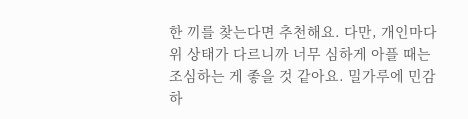한 끼를 찾는다면 추천해요. 다만, 개인마다 위 상태가 다르니까 너무 심하게 아플 때는 조심하는 게 좋을 것 같아요. 밀가루에 민감하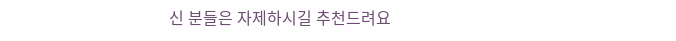신 분들은 자제하시길 추천드려요